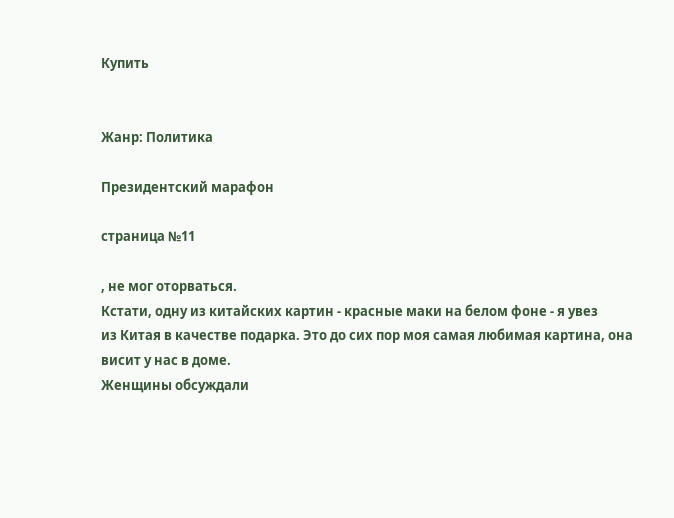Купить


Жанр: Политика

Президентский марафон

страница №11

, не мог оторваться.
Кстати, одну из китайских картин - красные маки на белом фоне - я увез
из Китая в качестве подарка. Это до сих пор моя самая любимая картина, она
висит у нас в доме.
Женщины обсуждали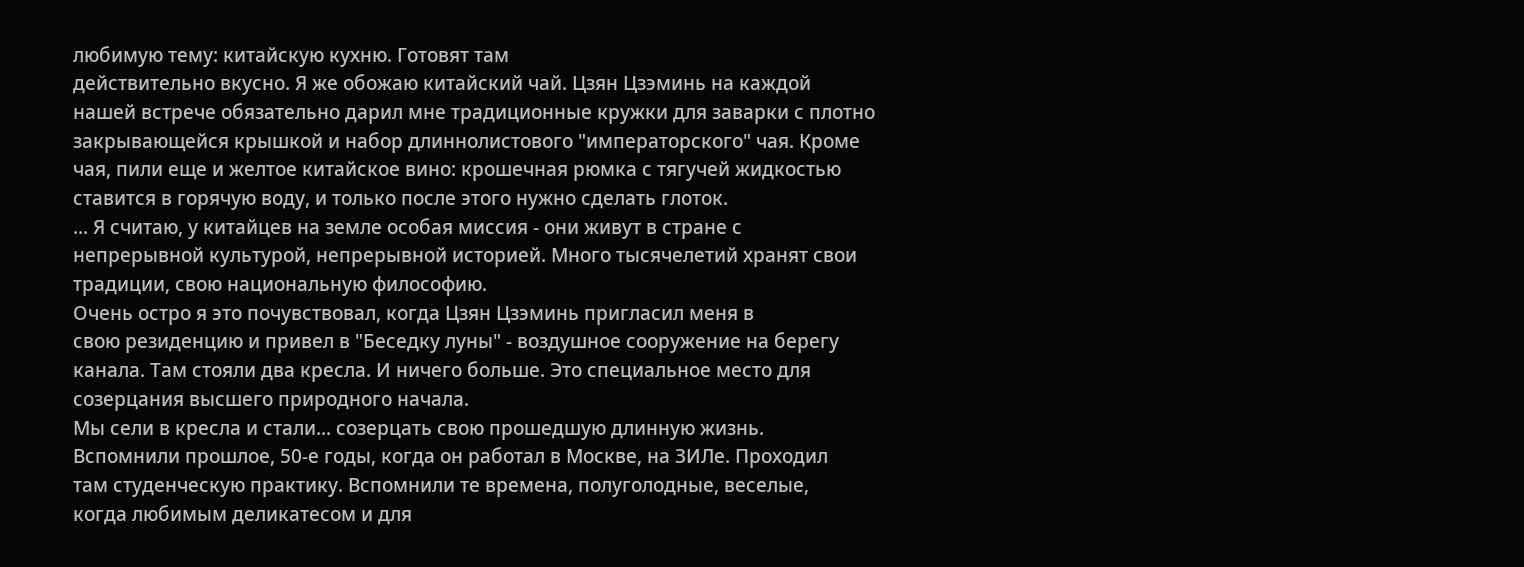любимую тему: китайскую кухню. Готовят там
действительно вкусно. Я же обожаю китайский чай. Цзян Цзэминь на каждой
нашей встрече обязательно дарил мне традиционные кружки для заварки с плотно
закрывающейся крышкой и набор длиннолистового "императорского" чая. Кроме
чая, пили еще и желтое китайское вино: крошечная рюмка с тягучей жидкостью
ставится в горячую воду, и только после этого нужно сделать глоток.
... Я считаю, у китайцев на земле особая миссия - они живут в стране с
непрерывной культурой, непрерывной историей. Много тысячелетий хранят свои
традиции, свою национальную философию.
Очень остро я это почувствовал, когда Цзян Цзэминь пригласил меня в
свою резиденцию и привел в "Беседку луны" - воздушное сооружение на берегу
канала. Там стояли два кресла. И ничего больше. Это специальное место для
созерцания высшего природного начала.
Мы сели в кресла и стали... созерцать свою прошедшую длинную жизнь.
Вспомнили прошлое, 50-е годы, когда он работал в Москве, на ЗИЛе. Проходил
там студенческую практику. Вспомнили те времена, полуголодные, веселые,
когда любимым деликатесом и для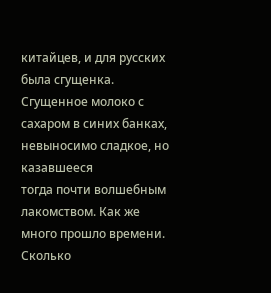китайцев, и для русских была сгущенка.
Сгущенное молоко с сахаром в синих банках, невыносимо сладкое, но казавшееся
тогда почти волшебным лакомством. Как же много прошло времени. Сколько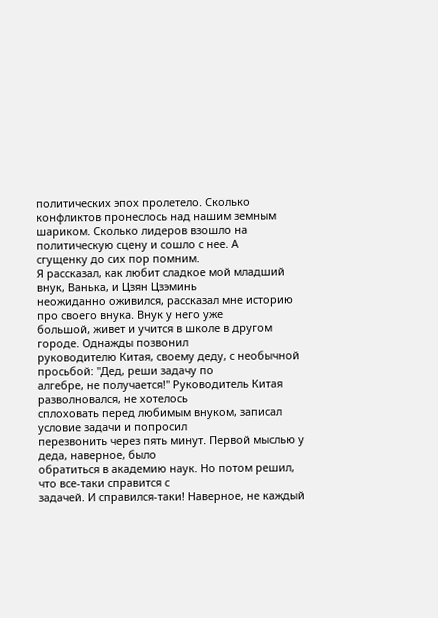политических эпох пролетело. Сколько конфликтов пронеслось над нашим земным
шариком. Сколько лидеров взошло на политическую сцену и сошло с нее. А
сгущенку до сих пор помним.
Я рассказал, как любит сладкое мой младший внук, Ванька, и Цзян Цзэминь
неожиданно оживился, рассказал мне историю про своего внука. Внук у него уже
большой, живет и учится в школе в другом городе. Однажды позвонил
руководителю Китая, своему деду, с необычной просьбой: "Дед, реши задачу по
алгебре, не получается!" Руководитель Китая разволновался, не хотелось
сплоховать перед любимым внуком, записал условие задачи и попросил
перезвонить через пять минут. Первой мыслью у деда, наверное, было
обратиться в академию наук. Но потом решил, что все-таки справится с
задачей. И справился-таки! Наверное, не каждый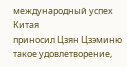международный успех Китая
приносил Цзян Цзэминю такое удовлетворение,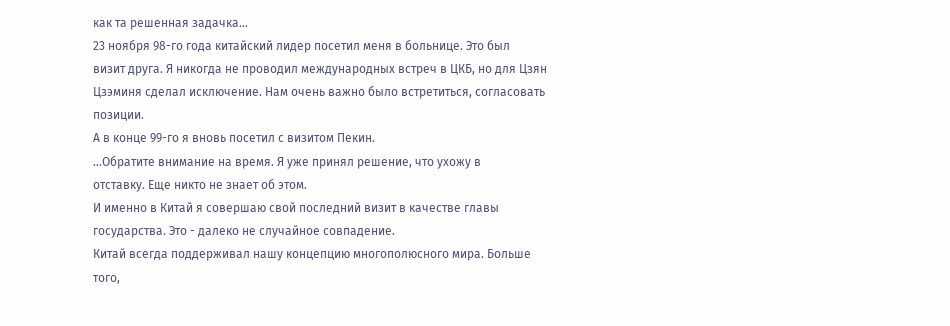как та решенная задачка...
23 ноября 98-го года китайский лидер посетил меня в больнице. Это был
визит друга. Я никогда не проводил международных встреч в ЦКБ, но для Цзян
Цзэминя сделал исключение. Нам очень важно было встретиться, согласовать
позиции.
А в конце 99-го я вновь посетил с визитом Пекин.
...Обратите внимание на время. Я уже принял решение, что ухожу в
отставку. Еще никто не знает об этом.
И именно в Китай я совершаю свой последний визит в качестве главы
государства. Это - далеко не случайное совпадение.
Китай всегда поддерживал нашу концепцию многополюсного мира. Больше
того,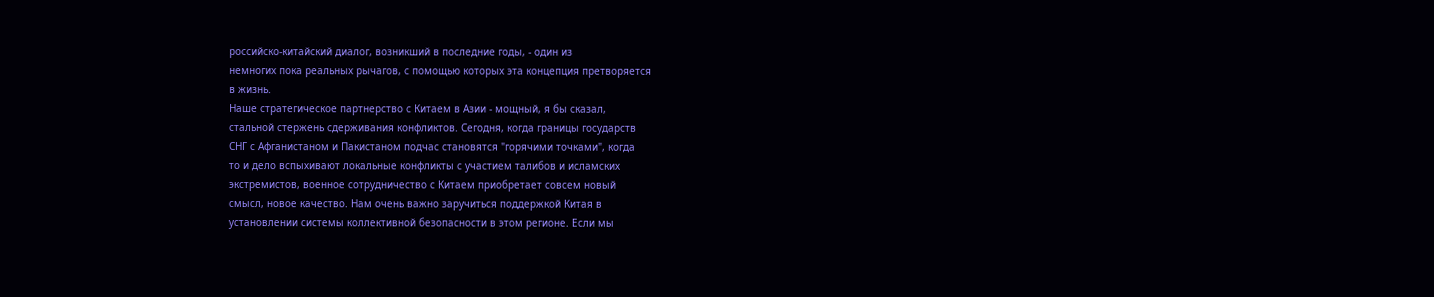российско-китайский диалог, возникший в последние годы, - один из
немногих пока реальных рычагов, с помощью которых эта концепция претворяется
в жизнь.
Наше стратегическое партнерство с Китаем в Азии - мощный, я бы сказал,
стальной стержень сдерживания конфликтов. Сегодня, когда границы государств
СНГ с Афганистаном и Пакистаном подчас становятся "горячими точками", когда
то и дело вспыхивают локальные конфликты с участием талибов и исламских
экстремистов, военное сотрудничество с Китаем приобретает совсем новый
смысл, новое качество. Нам очень важно заручиться поддержкой Китая в
установлении системы коллективной безопасности в этом регионе. Если мы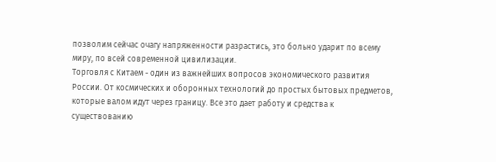позволим сейчас очагу напряженности разрастись, это больно ударит по всему
миру, по всей современной цивилизации.
Торговля с Китаем - один из важнейших вопросов экономического развития
России. От космических и оборонных технологий до простых бытовых предметов,
которые валом идут через границу. Все это дает работу и средства к
существованию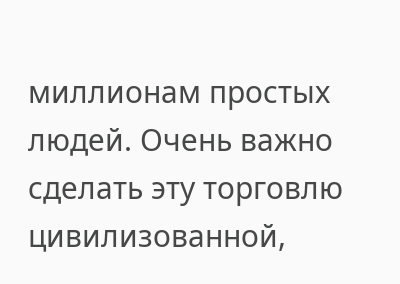миллионам простых людей. Очень важно сделать эту торговлю
цивилизованной,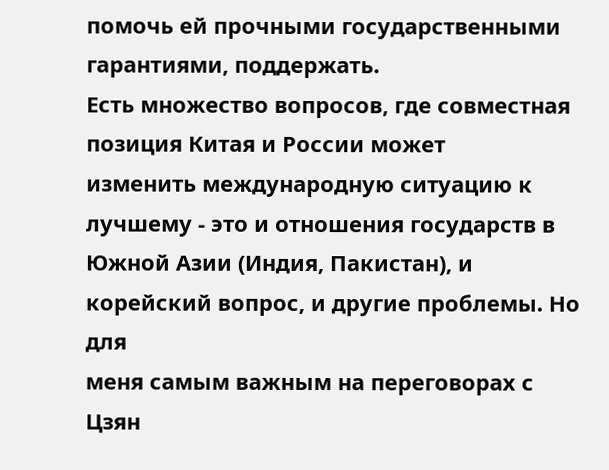помочь ей прочными государственными гарантиями, поддержать.
Есть множество вопросов, где совместная позиция Китая и России может
изменить международную ситуацию к лучшему - это и отношения государств в
Южной Азии (Индия, Пакистан), и корейский вопрос, и другие проблемы. Но для
меня самым важным на переговорах с Цзян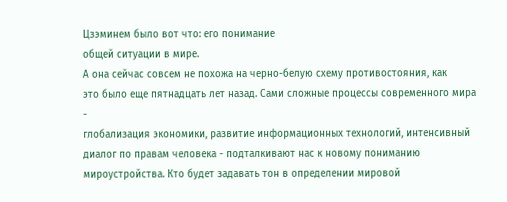Цзэминем было вот что: его понимание
общей ситуации в мире.
А она сейчас совсем не похожа на черно-белую схему противостояния, как
это было еще пятнадцать лет назад. Сами сложные процессы современного мира -
глобализация экономики, развитие информационных технологий, интенсивный
диалог по правам человека - подталкивают нас к новому пониманию
мироустройства. Кто будет задавать тон в определении мировой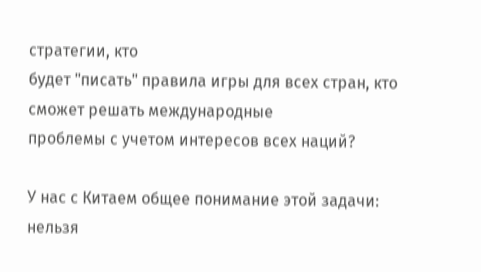стратегии, кто
будет "писать" правила игры для всех стран, кто сможет решать международные
проблемы с учетом интересов всех наций?

У нас с Китаем общее понимание этой задачи: нельзя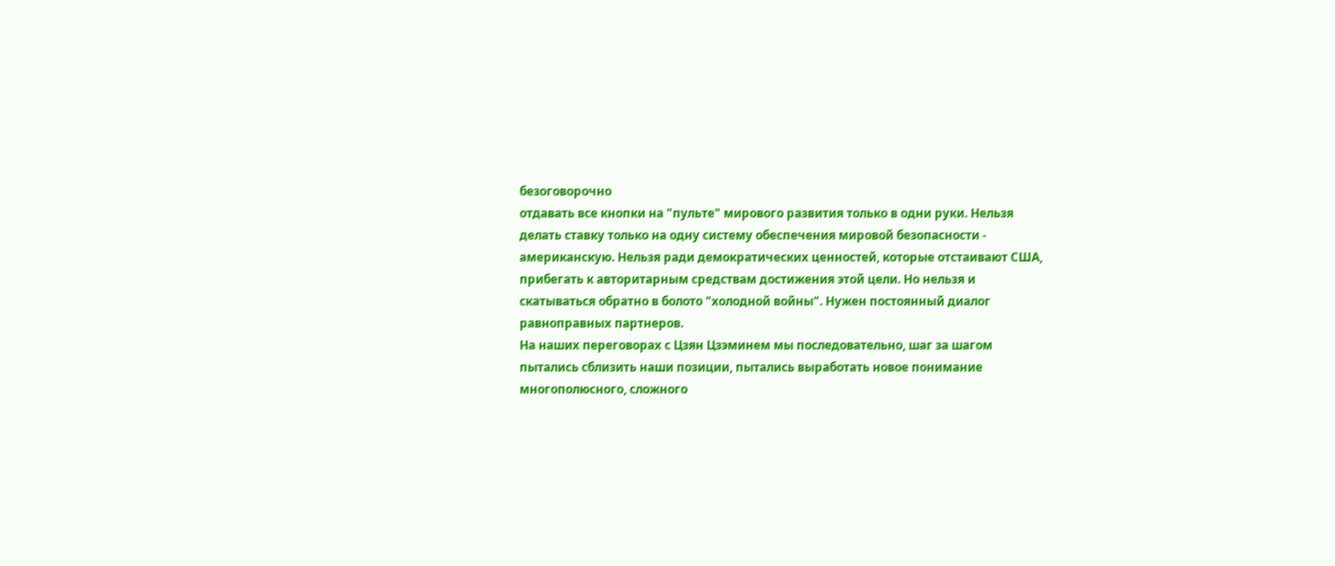безоговорочно
отдавать все кнопки на "пульте" мирового развития только в одни руки. Нельзя
делать ставку только на одну систему обеспечения мировой безопасности -
американскую. Нельзя ради демократических ценностей, которые отстаивают США,
прибегать к авторитарным средствам достижения этой цели. Но нельзя и
скатываться обратно в болото "холодной войны". Нужен постоянный диалог
равноправных партнеров.
На наших переговорах с Цзян Цзэминем мы последовательно, шаг за шагом
пытались сблизить наши позиции, пытались выработать новое понимание
многополюсного, сложного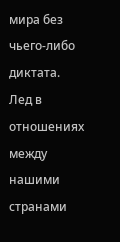мира без чьего-либо диктата.
Лед в отношениях между нашими странами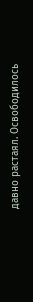давно растаял. Освободилось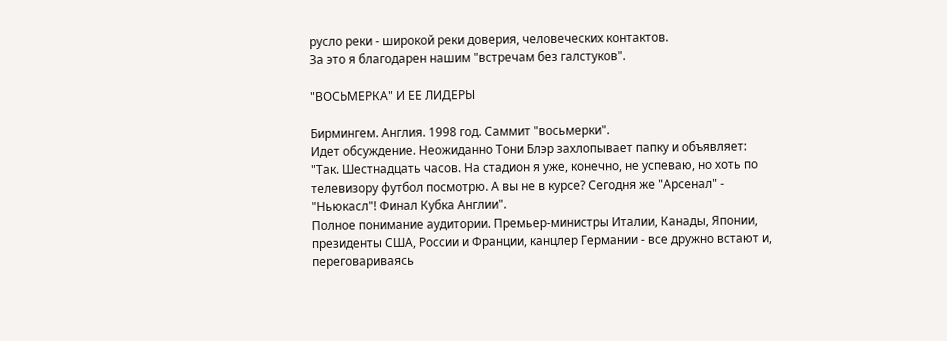русло реки - широкой реки доверия, человеческих контактов.
За это я благодарен нашим "встречам без галстуков".

"ВОСЬМЕРКА" И ЕЕ ЛИДЕРЫ

Бирмингем. Англия. 1998 год. Саммит "восьмерки".
Идет обсуждение. Неожиданно Тони Блэр захлопывает папку и объявляет:
"Так. Шестнадцать часов. На стадион я уже, конечно, не успеваю, но хоть по
телевизору футбол посмотрю. А вы не в курсе? Сегодня же "Арсенал" -
"Ньюкасл"! Финал Кубка Англии".
Полное понимание аудитории. Премьер-министры Италии, Канады, Японии,
президенты США, России и Франции, канцлер Германии - все дружно встают и,
переговариваясь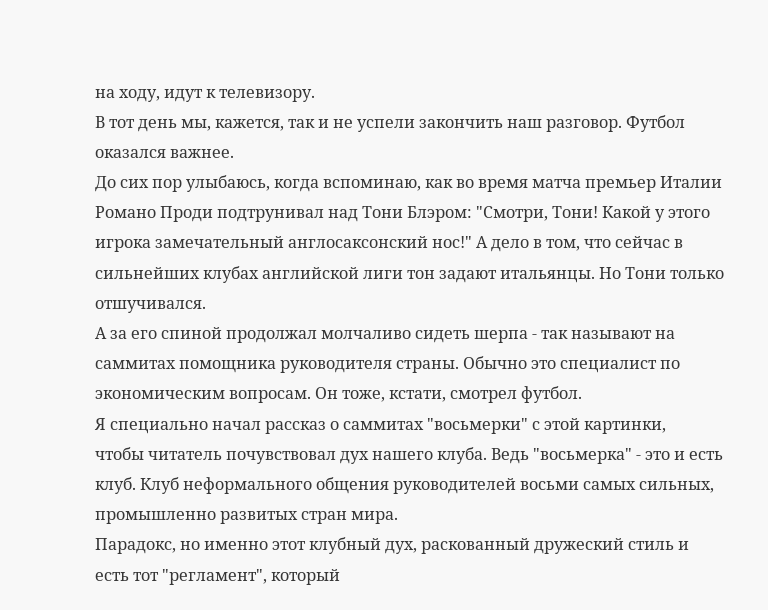на ходу, идут к телевизору.
В тот день мы, кажется, так и не успели закончить наш разговор. Футбол
оказался важнее.
До сих пор улыбаюсь, когда вспоминаю, как во время матча премьер Италии
Романо Проди подтрунивал над Тони Блэром: "Смотри, Тони! Какой у этого
игрока замечательный англосаксонский нос!" А дело в том, что сейчас в
сильнейших клубах английской лиги тон задают итальянцы. Но Тони только
отшучивался.
А за его спиной продолжал молчаливо сидеть шерпа - так называют на
саммитах помощника руководителя страны. Обычно это специалист по
экономическим вопросам. Он тоже, кстати, смотрел футбол.
Я специально начал рассказ о саммитах "восьмерки" с этой картинки,
чтобы читатель почувствовал дух нашего клуба. Ведь "восьмерка" - это и есть
клуб. Клуб неформального общения руководителей восьми самых сильных,
промышленно развитых стран мира.
Парадокс, но именно этот клубный дух, раскованный дружеский стиль и
есть тот "регламент", который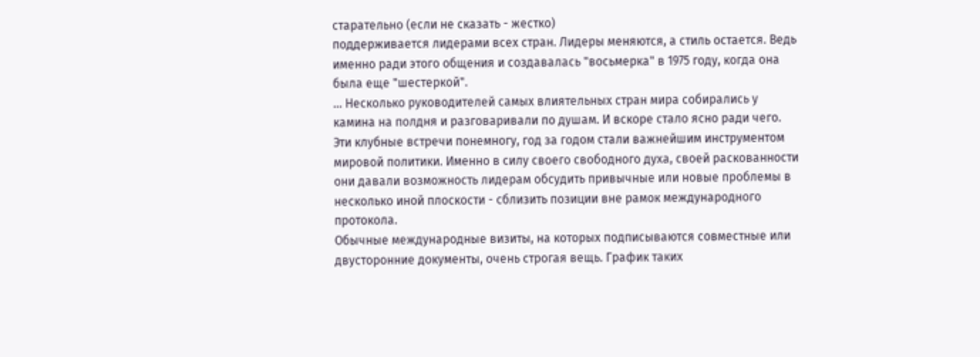старательно (если не сказать - жестко)
поддерживается лидерами всех стран. Лидеры меняются, а стиль остается. Ведь
именно ради этого общения и создавалась "восьмерка" в 1975 году, когда она
была еще "шестеркой".
... Несколько руководителей самых влиятельных стран мира собирались у
камина на полдня и разговаривали по душам. И вскоре стало ясно ради чего.
Эти клубные встречи понемногу, год за годом стали важнейшим инструментом
мировой политики. Именно в силу своего свободного духа, своей раскованности
они давали возможность лидерам обсудить привычные или новые проблемы в
несколько иной плоскости - сблизить позиции вне рамок международного
протокола.
Обычные международные визиты, на которых подписываются совместные или
двусторонние документы, очень строгая вещь. График таких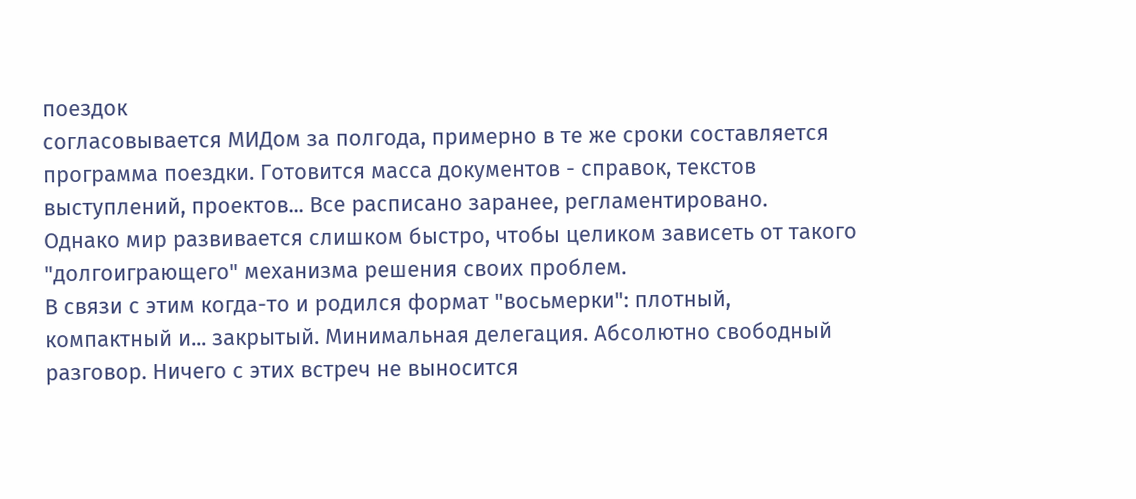поездок
согласовывается МИДом за полгода, примерно в те же сроки составляется
программа поездки. Готовится масса документов - справок, текстов
выступлений, проектов... Все расписано заранее, регламентировано.
Однако мир развивается слишком быстро, чтобы целиком зависеть от такого
"долгоиграющего" механизма решения своих проблем.
В связи с этим когда-то и родился формат "восьмерки": плотный,
компактный и... закрытый. Минимальная делегация. Абсолютно свободный
разговор. Ничего с этих встреч не выносится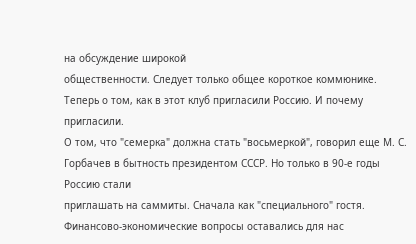на обсуждение широкой
общественности. Следует только общее короткое коммюнике.
Теперь о том, как в этот клуб пригласили Россию. И почему пригласили.
О том, что "семерка" должна стать "восьмеркой", говорил еще М. С.
Горбачев в бытность президентом СССР. Но только в 90-е годы Россию стали
приглашать на саммиты. Сначала как "специального" гостя.
Финансово-экономические вопросы оставались для нас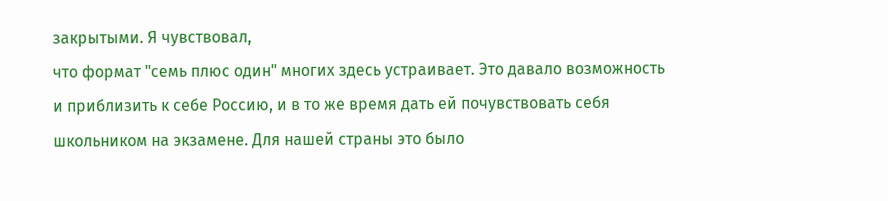закрытыми. Я чувствовал,
что формат "семь плюс один" многих здесь устраивает. Это давало возможность
и приблизить к себе Россию, и в то же время дать ей почувствовать себя
школьником на экзамене. Для нашей страны это было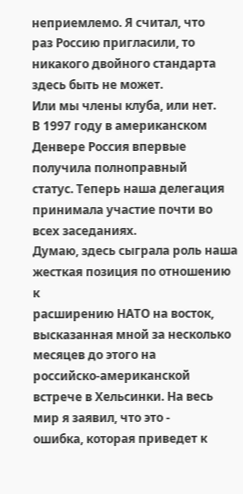неприемлемо. Я считал, что
раз Россию пригласили, то никакого двойного стандарта здесь быть не может.
Или мы члены клуба, или нет.
В 1997 году в американском Денвере Россия впервые получила полноправный
статус. Теперь наша делегация принимала участие почти во всех заседаниях.
Думаю, здесь сыграла роль наша жесткая позиция по отношению к
расширению НАТО на восток, высказанная мной за несколько месяцев до этого на
российско-американской встрече в Хельсинки. На весь мир я заявил, что это -
ошибка, которая приведет к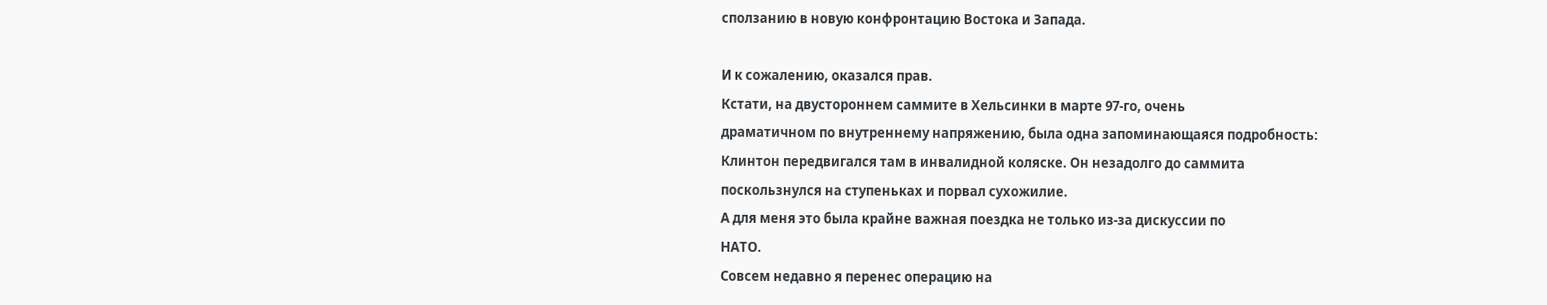сползанию в новую конфронтацию Востока и Запада.

И к сожалению, оказался прав.
Кстати, на двустороннем саммите в Хельсинки в марте 97-го, очень
драматичном по внутреннему напряжению, была одна запоминающаяся подробность:
Клинтон передвигался там в инвалидной коляске. Он незадолго до саммита
поскользнулся на ступеньках и порвал сухожилие.
А для меня это была крайне важная поездка не только из-за дискуссии по
НАТО.
Совсем недавно я перенес операцию на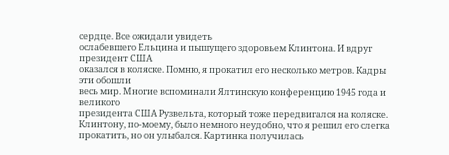сердце. Все ожидали увидеть
ослабевшего Ельцина и пышущего здоровьем Клинтона. И вдруг президент США
оказался в коляске. Помню, я прокатил его несколько метров. Кадры эти обошли
весь мир. Многие вспоминали Ялтинскую конференцию 1945 года и великого
президента США Рузвельта, который тоже передвигался на коляске.
Клинтону, по-моему, было немного неудобно, что я решил его слегка
прокатить, но он улыбался. Картинка получилась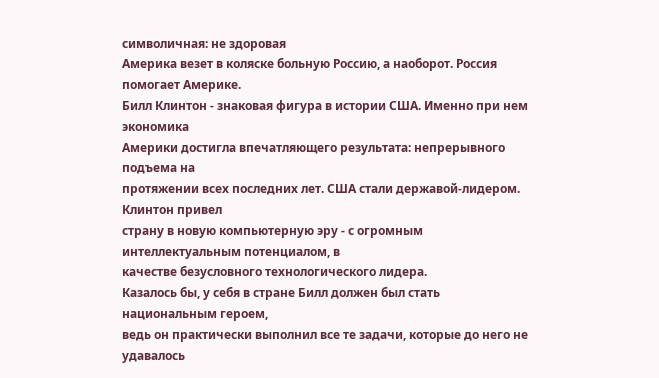символичная: не здоровая
Америка везет в коляске больную Россию, а наоборот. Россия помогает Америке.
Билл Клинтон - знаковая фигура в истории США. Именно при нем экономика
Америки достигла впечатляющего результата: непрерывного подъема на
протяжении всех последних лет. США стали державой-лидером. Клинтон привел
страну в новую компьютерную эру - с огромным интеллектуальным потенциалом, в
качестве безусловного технологического лидера.
Казалось бы, у себя в стране Билл должен был стать национальным героем,
ведь он практически выполнил все те задачи, которые до него не удавалось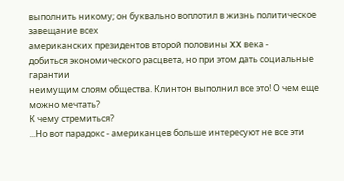выполнить никому; он буквально воплотил в жизнь политическое завещание всех
американских президентов второй половины XX века -
добиться экономического расцвета, но при этом дать социальные гарантии
неимущим слоям общества. Клинтон выполнил все это! О чем еще можно мечтать?
К чему стремиться?
...Но вот парадокс - американцев больше интересуют не все эти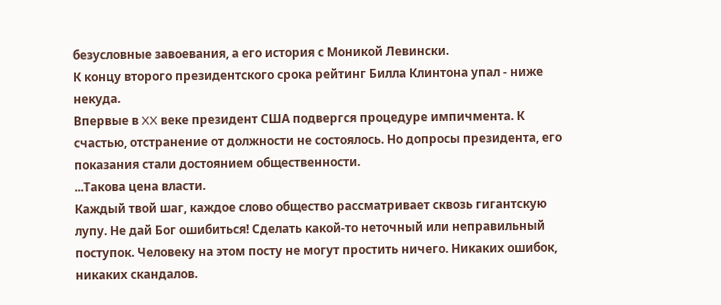безусловные завоевания, а его история с Моникой Левински.
К концу второго президентского срока рейтинг Билла Клинтона упал - ниже
некуда.
Впервые в XX веке президент США подвергся процедуре импичмента. К
счастью, отстранение от должности не состоялось. Но допросы президента, его
показания стали достоянием общественности.
...Такова цена власти.
Каждый твой шаг, каждое слово общество рассматривает сквозь гигантскую
лупу. Не дай Бог ошибиться! Сделать какой-то неточный или неправильный
поступок. Человеку на этом посту не могут простить ничего. Никаких ошибок,
никаких скандалов.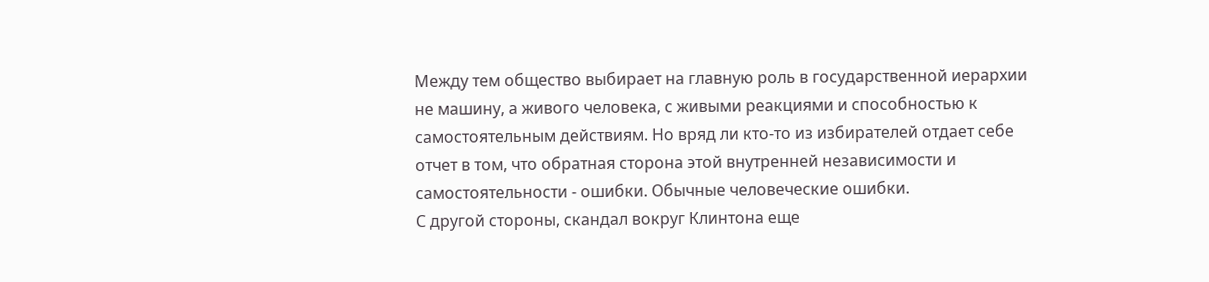Между тем общество выбирает на главную роль в государственной иерархии
не машину, а живого человека, с живыми реакциями и способностью к
самостоятельным действиям. Но вряд ли кто-то из избирателей отдает себе
отчет в том, что обратная сторона этой внутренней независимости и
самостоятельности - ошибки. Обычные человеческие ошибки.
С другой стороны, скандал вокруг Клинтона еще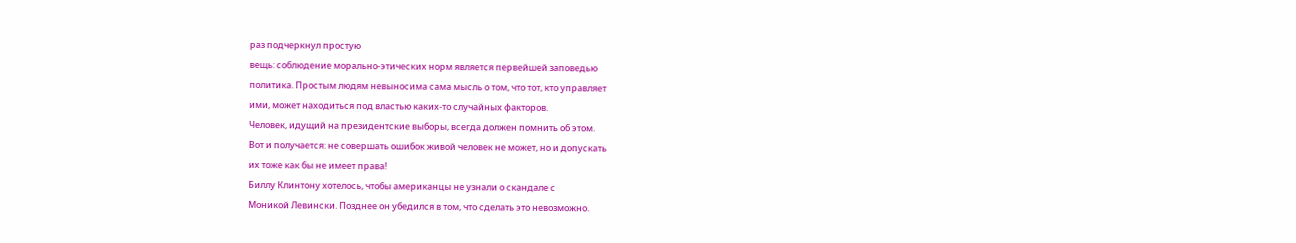раз подчеркнул простую
вещь: соблюдение морально-этических норм является первейшей заповедью
политика. Простым людям невыносима сама мысль о том, что тот, кто управляет
ими, может находиться под властью каких-то случайных факторов.
Человек, идущий на президентские выборы, всегда должен помнить об этом.
Вот и получается: не совершать ошибок живой человек не может, но и допускать
их тоже как бы не имеет права!
Биллу Клинтону хотелось, чтобы американцы не узнали о скандале с
Моникой Левински. Позднее он убедился в том, что сделать это невозможно.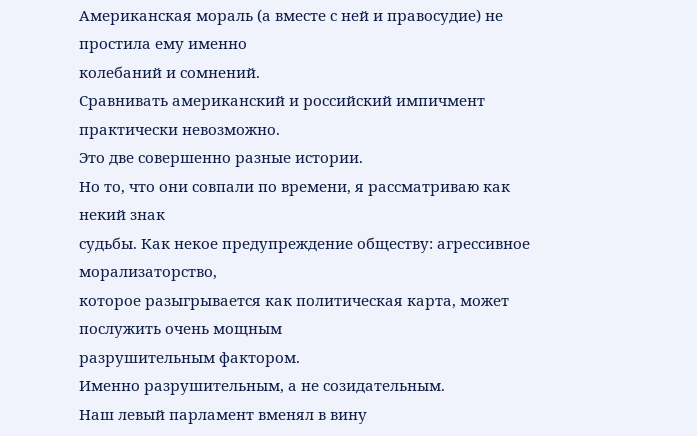Американская мораль (а вместе с ней и правосудие) не простила ему именно
колебаний и сомнений.
Сравнивать американский и российский импичмент практически невозможно.
Это две совершенно разные истории.
Но то, что они совпали по времени, я рассматриваю как некий знак
судьбы. Как некое предупреждение обществу: агрессивное морализаторство,
которое разыгрывается как политическая карта, может послужить очень мощным
разрушительным фактором.
Именно разрушительным, а не созидательным.
Наш левый парламент вменял в вину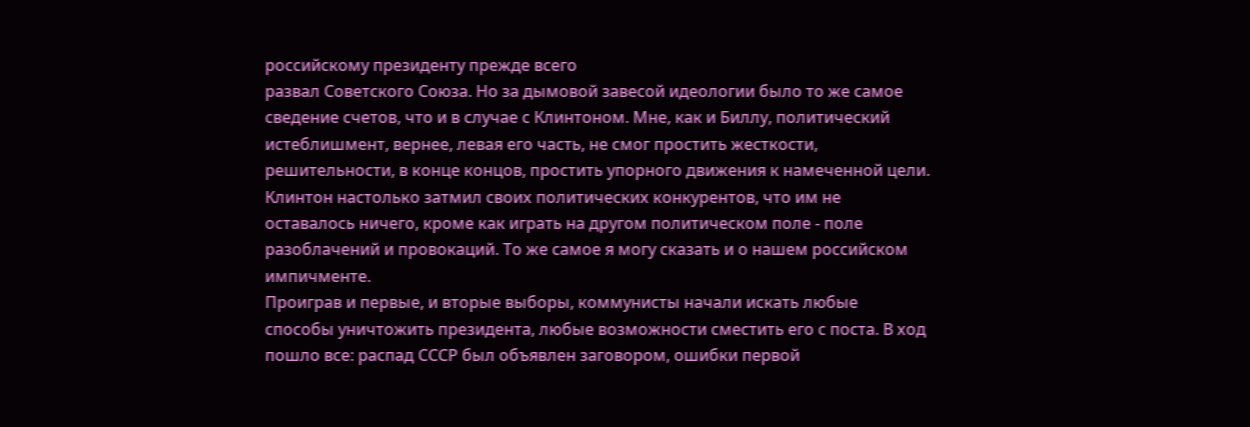российскому президенту прежде всего
развал Советского Союза. Но за дымовой завесой идеологии было то же самое
сведение счетов, что и в случае с Клинтоном. Мне, как и Биллу, политический
истеблишмент, вернее, левая его часть, не смог простить жесткости,
решительности, в конце концов, простить упорного движения к намеченной цели.
Клинтон настолько затмил своих политических конкурентов, что им не
оставалось ничего, кроме как играть на другом политическом поле - поле
разоблачений и провокаций. То же самое я могу сказать и о нашем российском
импичменте.
Проиграв и первые, и вторые выборы, коммунисты начали искать любые
способы уничтожить президента, любые возможности сместить его с поста. В ход
пошло все: распад СССР был объявлен заговором, ошибки первой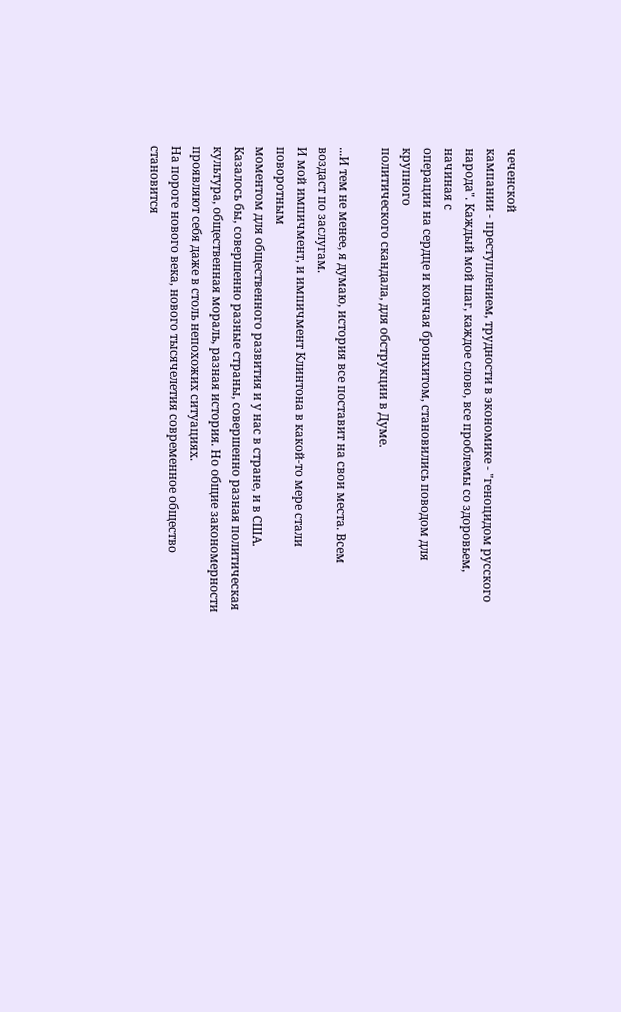чеченской
кампании - преступлением, трудности в экономике - "геноцидом русского
народа". Каждый мой шаг, каждое слово, все проблемы со здоровьем, начиная с
операции на сердце и кончая бронхитом, становились поводом для крупного
политического скандала, для обструкции в Думе.

...И тем не менее, я думаю, история все поставит на свои места. Всем
воздаст по заслугам.
И мой импичмент, и импичмент Клинтона в какой-то мере стали поворотным
моментом для общественного развития и у нас в стране, и в США.
Казалось бы, совершенно разные страны, совершенно разная политическая
культура, общественная мораль, разная история. Но общие закономерности
проявляют себя даже в столь непохожих ситуациях.
На пороге нового века, нового тысячелетия современное общество
становится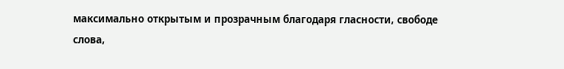максимально открытым и прозрачным благодаря гласности, свободе
слова,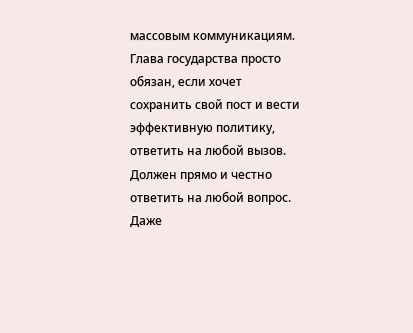массовым коммуникациям. Глава государства просто обязан, если хочет
сохранить свой пост и вести эффективную политику, ответить на любой вызов.
Должен прямо и честно ответить на любой вопрос. Даже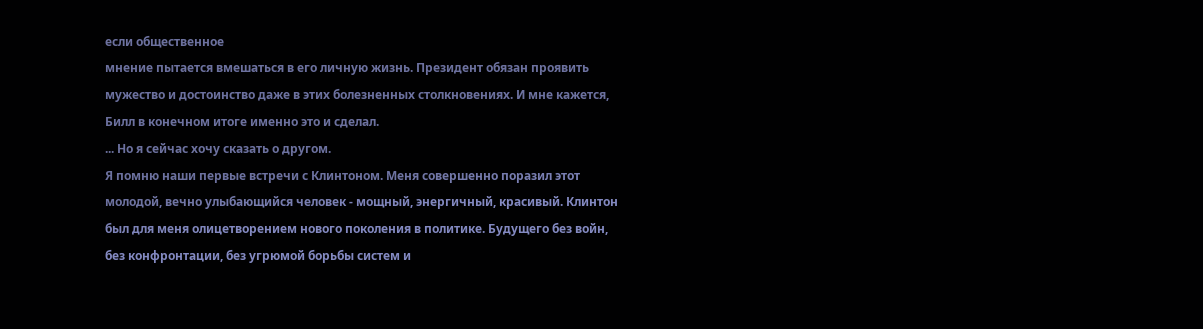если общественное
мнение пытается вмешаться в его личную жизнь. Президент обязан проявить
мужество и достоинство даже в этих болезненных столкновениях. И мне кажется,
Билл в конечном итоге именно это и сделал.
... Но я сейчас хочу сказать о другом.
Я помню наши первые встречи с Клинтоном. Меня совершенно поразил этот
молодой, вечно улыбающийся человек - мощный, энергичный, красивый. Клинтон
был для меня олицетворением нового поколения в политике. Будущего без войн,
без конфронтации, без угрюмой борьбы систем и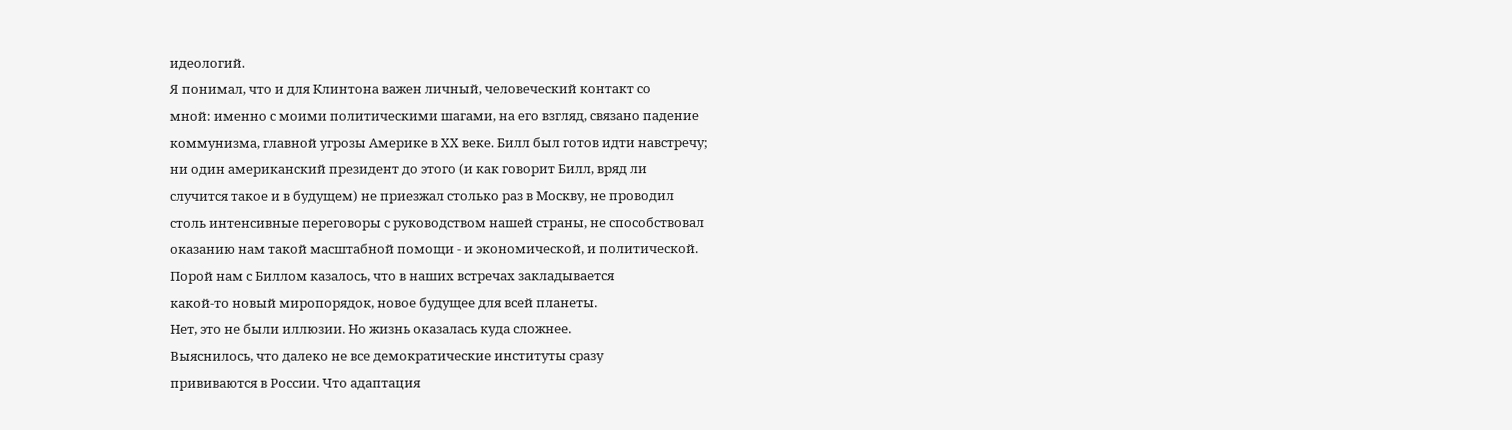идеологий.
Я понимал, что и для Клинтона важен личный, человеческий контакт со
мной: именно с моими политическими шагами, на его взгляд, связано падение
коммунизма, главной угрозы Америке в XX веке. Билл был готов идти навстречу;
ни один американский президент до этого (и как говорит Билл, вряд ли
случится такое и в будущем) не приезжал столько раз в Москву, не проводил
столь интенсивные переговоры с руководством нашей страны, не способствовал
оказанию нам такой масштабной помощи - и экономической, и политической.
Порой нам с Биллом казалось, что в наших встречах закладывается
какой-то новый миропорядок, новое будущее для всей планеты.
Нет, это не были иллюзии. Но жизнь оказалась куда сложнее.
Выяснилось, что далеко не все демократические институты сразу
прививаются в России. Что адаптация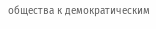общества к демократическим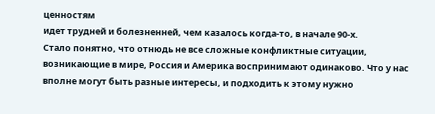ценностям
идет трудней и болезненней, чем казалось когда-то, в начале 90-х.
Стало понятно, что отнюдь не все сложные конфликтные ситуации,
возникающие в мире, Россия и Америка воспринимают одинаково. Что у нас
вполне могут быть разные интересы, и подходить к этому нужно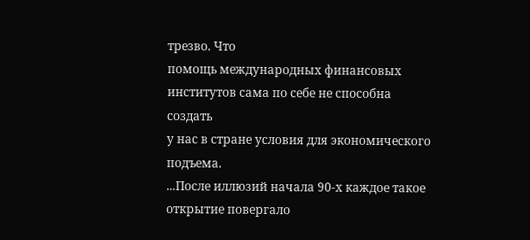трезво. Что
помощь международных финансовых институтов сама по себе не способна создать
у нас в стране условия для экономического подъема.
...После иллюзий начала 90-х каждое такое открытие повергало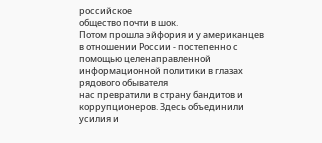российское
общество почти в шок.
Потом прошла эйфория и у американцев в отношении России - постепенно с
помощью целенаправленной информационной политики в глазах рядового обывателя
нас превратили в страну бандитов и коррупционеров. Здесь объединили усилия и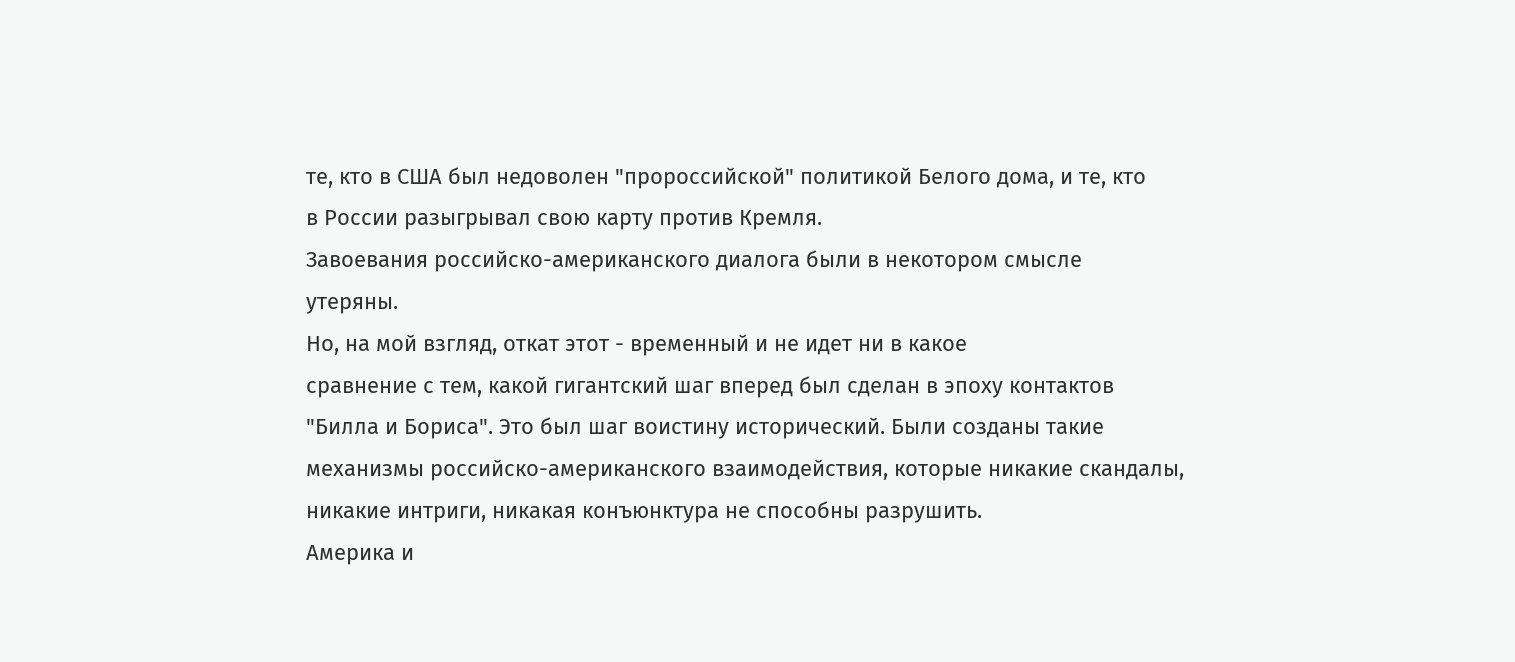те, кто в США был недоволен "пророссийской" политикой Белого дома, и те, кто
в России разыгрывал свою карту против Кремля.
Завоевания российско-американского диалога были в некотором смысле
утеряны.
Но, на мой взгляд, откат этот - временный и не идет ни в какое
сравнение с тем, какой гигантский шаг вперед был сделан в эпоху контактов
"Билла и Бориса". Это был шаг воистину исторический. Были созданы такие
механизмы российско-американского взаимодействия, которые никакие скандалы,
никакие интриги, никакая конъюнктура не способны разрушить.
Америка и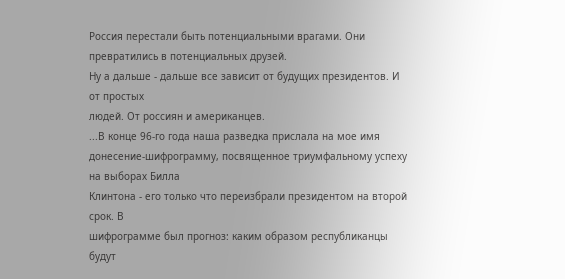Россия перестали быть потенциальными врагами. Они
превратились в потенциальных друзей.
Ну а дальше - дальше все зависит от будущих президентов. И от простых
людей. От россиян и американцев.
...В конце 96-го года наша разведка прислала на мое имя
донесение-шифрограмму, посвященное триумфальному успеху на выборах Билла
Клинтона - его только что переизбрали президентом на второй срок. В
шифрограмме был прогноз: каким образом республиканцы будут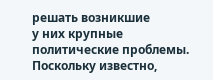решать возникшие
у них крупные политические проблемы. Поскольку известно,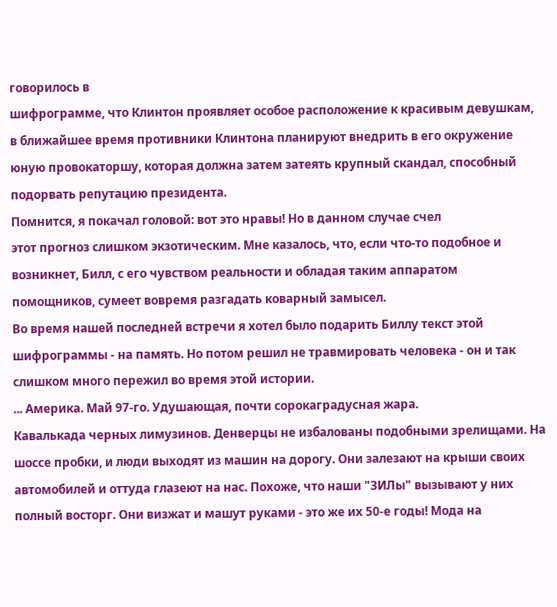говорилось в
шифрограмме, что Клинтон проявляет особое расположение к красивым девушкам,
в ближайшее время противники Клинтона планируют внедрить в его окружение
юную провокаторшу, которая должна затем затеять крупный скандал, способный
подорвать репутацию президента.
Помнится, я покачал головой: вот это нравы! Но в данном случае счел
этот прогноз слишком экзотическим. Мне казалось, что, если что-то подобное и
возникнет, Билл, с его чувством реальности и обладая таким аппаратом
помощников, сумеет вовремя разгадать коварный замысел.
Во время нашей последней встречи я хотел было подарить Биллу текст этой
шифрограммы - на память. Но потом решил не травмировать человека - он и так
слишком много пережил во время этой истории.
... Америка. Май 97-го. Удушающая, почти сорокаградусная жара.
Кавалькада черных лимузинов. Денверцы не избалованы подобными зрелищами. На
шоссе пробки, и люди выходят из машин на дорогу. Они залезают на крыши своих
автомобилей и оттуда глазеют на нас. Похоже, что наши "ЗИЛы" вызывают у них
полный восторг. Они визжат и машут руками - это же их 50-е годы! Мода на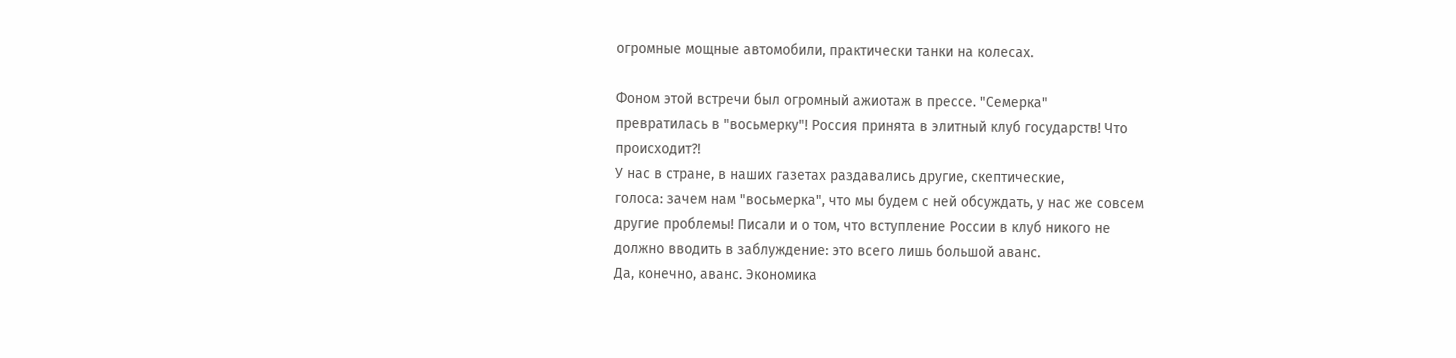огромные мощные автомобили, практически танки на колесах.

Фоном этой встречи был огромный ажиотаж в прессе. "Семерка"
превратилась в "восьмерку"! Россия принята в элитный клуб государств! Что
происходит?!
У нас в стране, в наших газетах раздавались другие, скептические,
голоса: зачем нам "восьмерка", что мы будем с ней обсуждать, у нас же совсем
другие проблемы! Писали и о том, что вступление России в клуб никого не
должно вводить в заблуждение: это всего лишь большой аванс.
Да, конечно, аванс. Экономика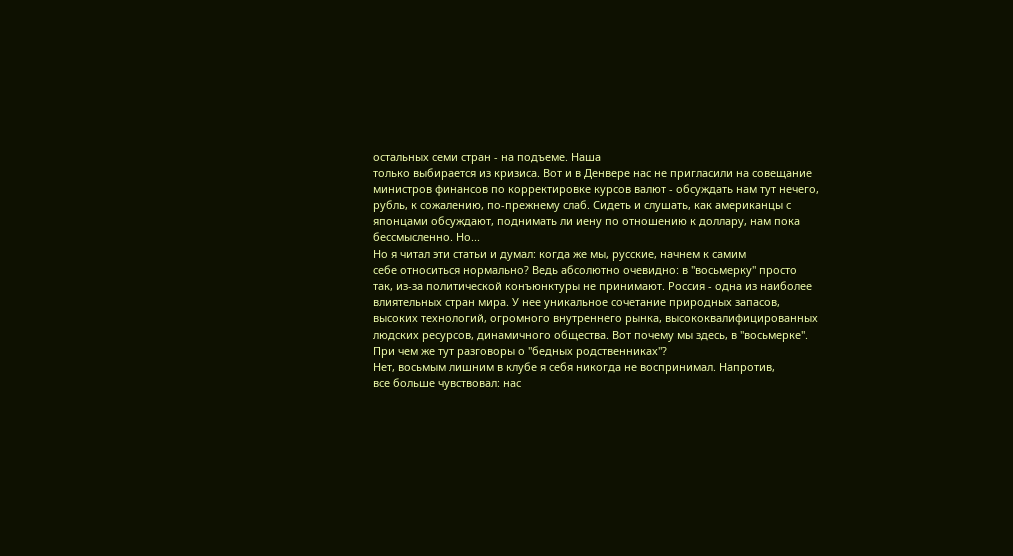остальных семи стран - на подъеме. Наша
только выбирается из кризиса. Вот и в Денвере нас не пригласили на совещание
министров финансов по корректировке курсов валют - обсуждать нам тут нечего,
рубль, к сожалению, по-прежнему слаб. Сидеть и слушать, как американцы с
японцами обсуждают, поднимать ли иену по отношению к доллару, нам пока
бессмысленно. Но...
Но я читал эти статьи и думал: когда же мы, русские, начнем к самим
себе относиться нормально? Ведь абсолютно очевидно: в "восьмерку" просто
так, из-за политической конъюнктуры не принимают. Россия - одна из наиболее
влиятельных стран мира. У нее уникальное сочетание природных запасов,
высоких технологий, огромного внутреннего рынка, высококвалифицированных
людских ресурсов, динамичного общества. Вот почему мы здесь, в "восьмерке".
При чем же тут разговоры о "бедных родственниках"?
Нет, восьмым лишним в клубе я себя никогда не воспринимал. Напротив,
все больше чувствовал: нас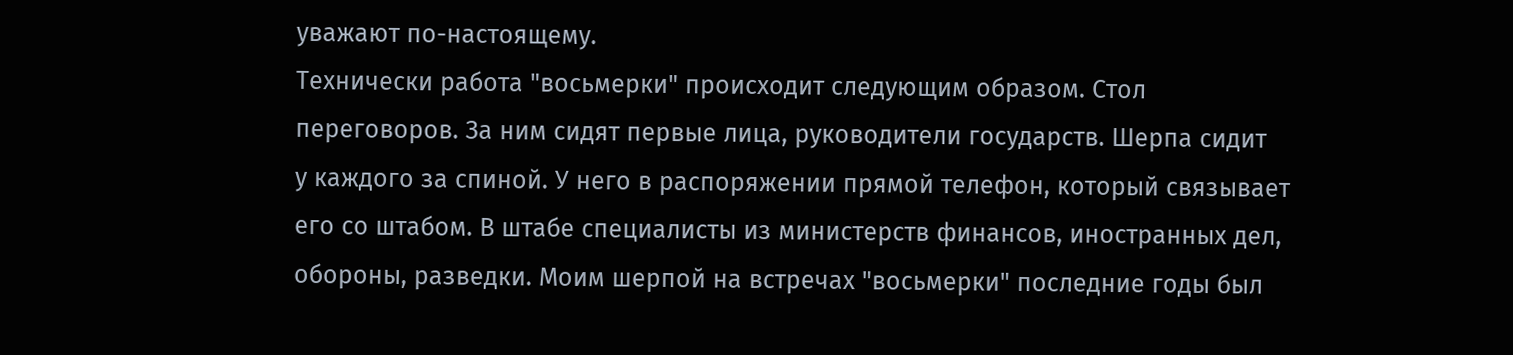уважают по-настоящему.
Технически работа "восьмерки" происходит следующим образом. Стол
переговоров. За ним сидят первые лица, руководители государств. Шерпа сидит
у каждого за спиной. У него в распоряжении прямой телефон, который связывает
его со штабом. В штабе специалисты из министерств финансов, иностранных дел,
обороны, разведки. Моим шерпой на встречах "восьмерки" последние годы был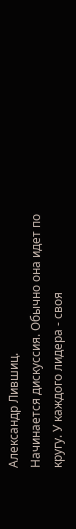Александр Лившиц.
Начинается дискуссия. Обычно она идет по кругу. У каждого лидера - своя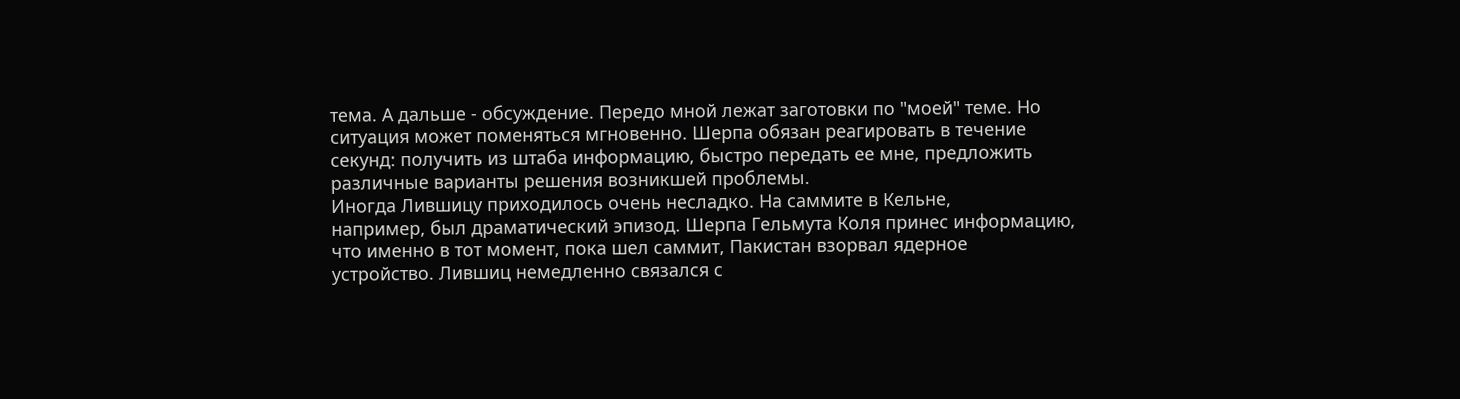тема. А дальше - обсуждение. Передо мной лежат заготовки по "моей" теме. Но
ситуация может поменяться мгновенно. Шерпа обязан реагировать в течение
секунд: получить из штаба информацию, быстро передать ее мне, предложить
различные варианты решения возникшей проблемы.
Иногда Лившицу приходилось очень несладко. На саммите в Кельне,
например, был драматический эпизод. Шерпа Гельмута Коля принес информацию,
что именно в тот момент, пока шел саммит, Пакистан взорвал ядерное
устройство. Лившиц немедленно связался с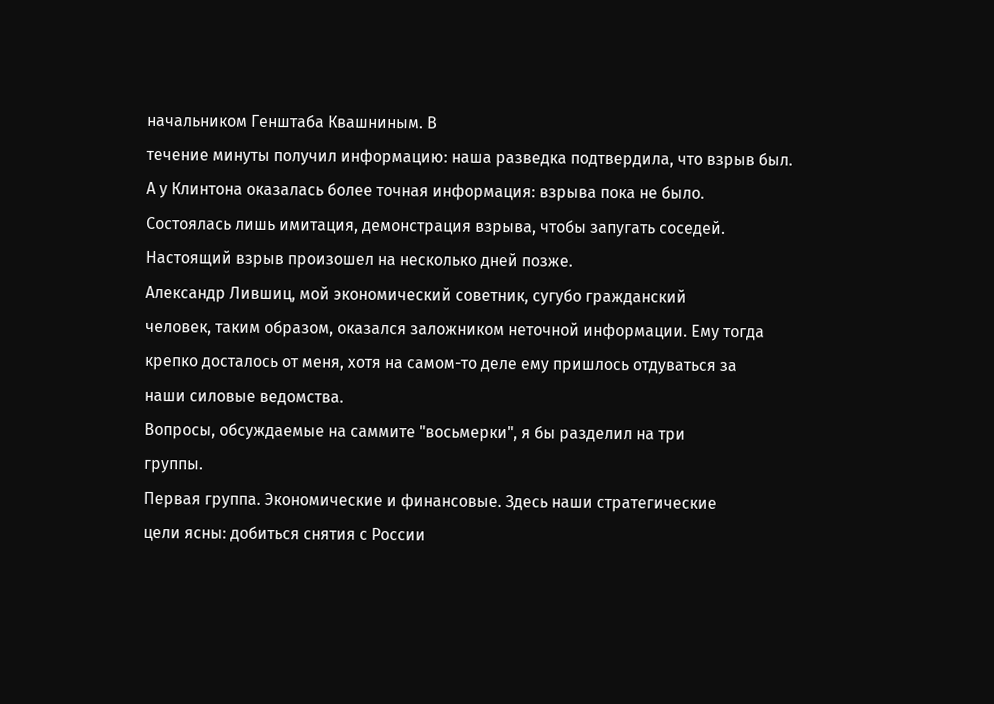начальником Генштаба Квашниным. В
течение минуты получил информацию: наша разведка подтвердила, что взрыв был.
А у Клинтона оказалась более точная информация: взрыва пока не было.
Состоялась лишь имитация, демонстрация взрыва, чтобы запугать соседей.
Настоящий взрыв произошел на несколько дней позже.
Александр Лившиц, мой экономический советник, сугубо гражданский
человек, таким образом, оказался заложником неточной информации. Ему тогда
крепко досталось от меня, хотя на самом-то деле ему пришлось отдуваться за
наши силовые ведомства.
Вопросы, обсуждаемые на саммите "восьмерки", я бы разделил на три
группы.
Первая группа. Экономические и финансовые. Здесь наши стратегические
цели ясны: добиться снятия с России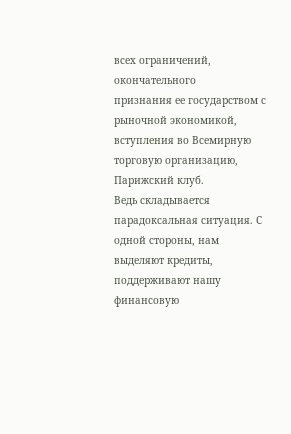всех ограничений, окончательного
признания ее государством с рыночной экономикой, вступления во Всемирную
торговую организацию, Парижский клуб.
Ведь складывается парадоксальная ситуация. С одной стороны, нам
выделяют кредиты, поддерживают нашу финансовую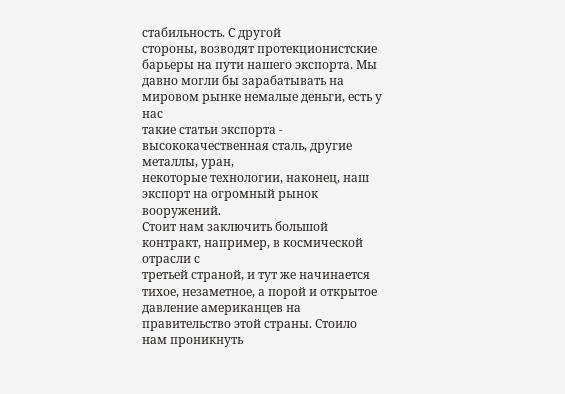стабильность. С другой
стороны, возводят протекционистские барьеры на пути нашего экспорта. Мы
давно могли бы зарабатывать на мировом рынке немалые деньги, есть у нас
такие статьи экспорта - высококачественная сталь, другие металлы, уран,
некоторые технологии, наконец, наш экспорт на огромный рынок вооружений.
Стоит нам заключить большой контракт, например, в космической отрасли с
третьей страной, и тут же начинается тихое, незаметное, а порой и открытое
давление американцев на правительство этой страны. Стоило нам проникнуть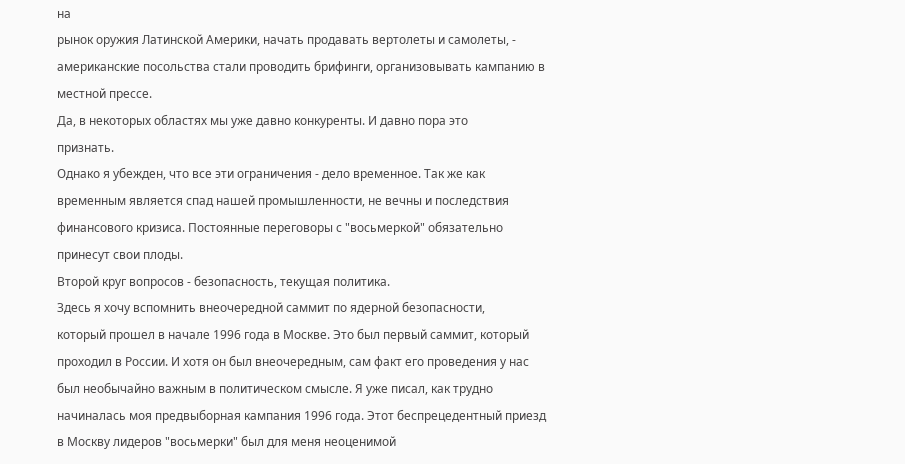на
рынок оружия Латинской Америки, начать продавать вертолеты и самолеты, -
американские посольства стали проводить брифинги, организовывать кампанию в
местной прессе.
Да, в некоторых областях мы уже давно конкуренты. И давно пора это
признать.
Однако я убежден, что все эти ограничения - дело временное. Так же как
временным является спад нашей промышленности, не вечны и последствия
финансового кризиса. Постоянные переговоры с "восьмеркой" обязательно
принесут свои плоды.
Второй круг вопросов - безопасность, текущая политика.
Здесь я хочу вспомнить внеочередной саммит по ядерной безопасности,
который прошел в начале 1996 года в Москве. Это был первый саммит, который
проходил в России. И хотя он был внеочередным, сам факт его проведения у нас
был необычайно важным в политическом смысле. Я уже писал, как трудно
начиналась моя предвыборная кампания 1996 года. Этот беспрецедентный приезд
в Москву лидеров "восьмерки" был для меня неоценимой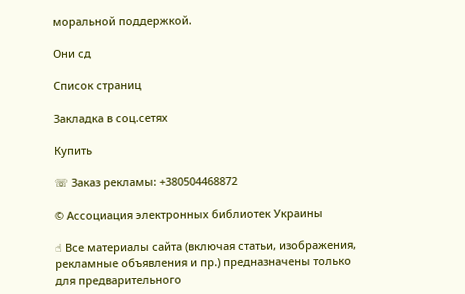моральной поддержкой.

Они сд

Список страниц

Закладка в соц.сетях

Купить

☏ Заказ рекламы: +380504468872

© Ассоциация электронных библиотек Украины

☝ Все материалы сайта (включая статьи, изображения, рекламные объявления и пр.) предназначены только для предварительного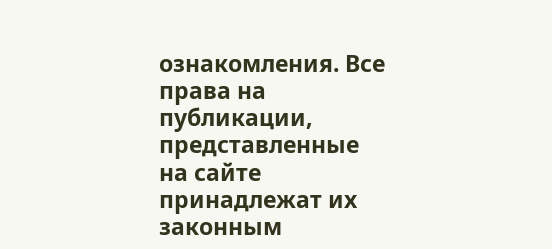ознакомления. Все права на публикации, представленные на сайте принадлежат их законным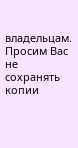владельцам. Просим Вас не сохранять копии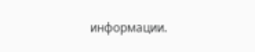информации.